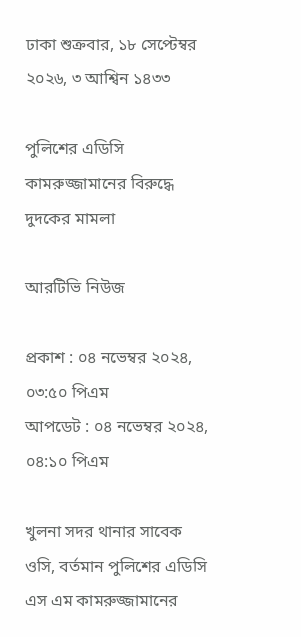ঢাকা শুক্রবার, ১৮ সেপ্টেম্বর ২০২৬, ৩ আশ্বিন ১৪৩৩

পুলিশের এডিসি কামরুজ্জামানের বিরুদ্ধে দুদকের মামলা

আরটিভি নিউজ

প্রকাশ : ০৪ নভেম্বর ২০২৪, ০৩:৫০ পিএম
আপডেট : ০৪ নভেম্বর ২০২৪, ০৪:১০ পিএম

খুলনা সদর থানার সাবেক ওসি, বর্তমান পুলিশের এডিসি এস এম কামরুজ্জামানের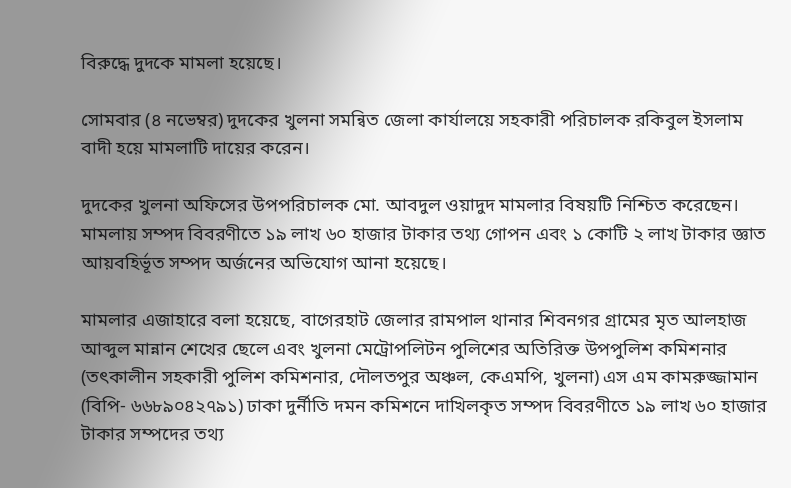বিরুদ্ধে দুদকে মামলা হয়েছে।

সোমবার (৪ নভেম্বর) দুদকের খুলনা সমন্বিত জেলা কার্যালয়ে সহকারী পরিচালক রকিবুল ইসলাম বাদী হয়ে মামলাটি দায়ের করেন।

দুদকের খুলনা অফিসের উপপরিচালক মো. আবদুল ওয়াদুদ মামলার বিষয়টি নিশ্চিত করেছেন। মামলায় সম্পদ বিবরণীতে ১৯ লাখ ৬০ হাজার টাকার তথ্য গোপন এবং ১ কোটি ২ লাখ টাকার জ্ঞাত আয়বহির্ভূত সম্পদ অর্জনের অভিযোগ আনা হয়েছে।

মামলার এজাহারে বলা হয়েছে, বাগেরহাট জেলার রামপাল থানার শিবনগর গ্রামের মৃত আলহাজ আব্দুল মান্নান শেখের ছেলে এবং খুলনা মেট্রোপলিটন পুলিশের অতিরিক্ত উপপুলিশ কমিশনার (তৎকালীন সহকারী পুলিশ কমিশনার, দৌলতপুর অঞ্চল, কেএমপি, খুলনা) এস এম কামরুজ্জামান (বিপি- ৬৬৮৯০৪২৭৯১) ঢাকা দুর্নীতি দমন কমিশনে দাখিলকৃত সম্পদ বিবরণীতে ১৯ লাখ ৬০ হাজার টাকার সম্পদের তথ্য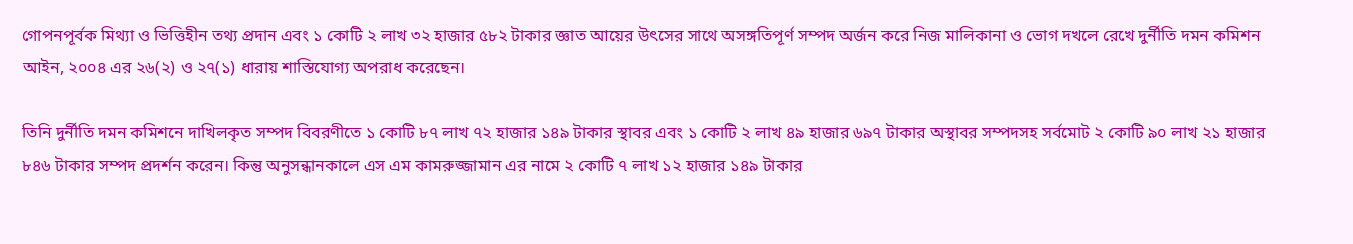গোপনপূর্বক মিথ্যা ও ভিত্তিহীন তথ্য প্রদান এবং ১ কোটি ২ লাখ ৩২ হাজার ৫৮২ টাকার জ্ঞাত আয়ের উৎসের সাথে অসঙ্গতিপূর্ণ সম্পদ অর্জন করে নিজ মালিকানা ও ভোগ দখলে রেখে দুর্নীতি দমন কমিশন আইন, ২০০৪ এর ২৬(২) ও ২৭(১) ধারায় শাস্তিযোগ্য অপরাধ করেছেন।

তিনি দুর্নীতি দমন কমিশনে দাখিলকৃত সম্পদ বিবরণীতে ১ কোটি ৮৭ লাখ ৭২ হাজার ১৪৯ টাকার স্থাবর এবং ১ কোটি ২ লাখ ৪৯ হাজার ৬৯৭ টাকার অস্থাবর সম্পদসহ সর্বমোট ২ কোটি ৯০ লাখ ২১ হাজার ৮৪৬ টাকার সম্পদ প্রদর্শন করেন। কিন্তু অনুসন্ধানকালে এস এম কামরুজ্জামান এর নামে ২ কোটি ৭ লাখ ১২ হাজার ১৪৯ টাকার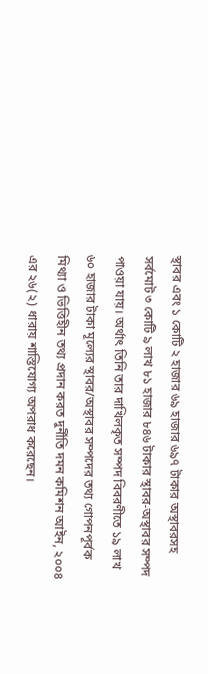স্থাবর এবং ১ কোটি ২ হাজার ৬৯ হাজার ৬৯৭ টাকার অস্থাবরসহ সর্বমোট ৩ কোটি ৯ লাখ ৮১ হাজার ৮৪৬ টাকার স্থাবর-অস্থাবর সম্পদ পাওয়া যায়। অর্থাৎ তিনি তার দাখিলকৃত সম্পদ বিবরণীতে ১৯ লাখ ৬০ হাজার টাকা মূল্যের স্থাবর/অস্থাবর সম্পদের তথ্য গোপনপূর্বক মিথ্যা ও ভিত্তিহীন তথ্য প্রদান করত দুর্নীতি দমন কমিশন আইন, ২০০৪ এর ২৬(২) ধারায় শাস্তিযোগ্য অপরাধ করেছেন।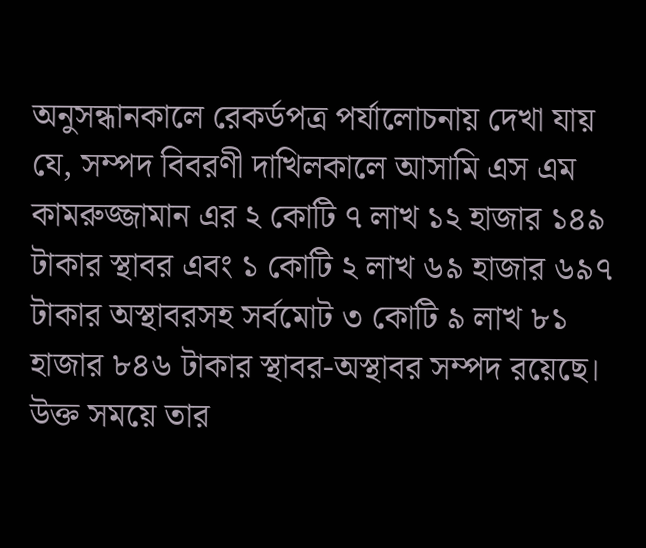অনুসন্ধানকালে রেকর্ডপত্র পর্যালোচনায় দেখা যায় যে, সম্পদ বিবরণী দাখিলকালে আসামি এস এম কামরুজ্জামান এর ২ কোটি ৭ লাখ ১২ হাজার ১৪৯ টাকার স্থাবর এবং ১ কোটি ২ লাখ ৬৯ হাজার ৬৯৭ টাকার অস্থাবরসহ সর্বমোট ৩ কোটি ৯ লাখ ৮১ হাজার ৮৪৬ টাকার স্থাবর-অস্থাবর সম্পদ রয়েছে। উক্ত সময়ে তার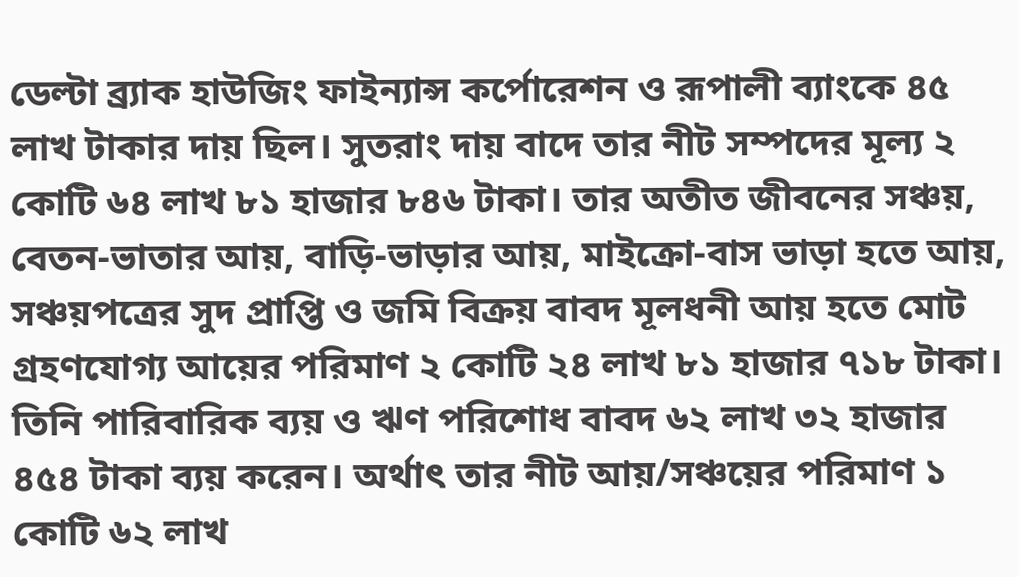ডেল্টা ব্র্যাক হাউজিং ফাইন্যান্স কর্পোরেশন ও রূপালী ব্যাংকে ৪৫ লাখ টাকার দায় ছিল। সুতরাং দায় বাদে তার নীট সম্পদের মূল্য ২ কোটি ৬৪ লাখ ৮১ হাজার ৮৪৬ টাকা। তার অতীত জীবনের সঞ্চয়, বেতন-ভাতার আয়, বাড়ি-ভাড়ার আয়, মাইক্রো-বাস ভাড়া হতে আয়, সঞ্চয়পত্রের সুদ প্রাপ্তি ও জমি বিক্রয় বাবদ মূলধনী আয় হতে মোট গ্রহণযোগ্য আয়ের পরিমাণ ২ কোটি ২৪ লাখ ৮১ হাজার ৭১৮ টাকা। তিনি পারিবারিক ব্যয় ও ঋণ পরিশোধ বাবদ ৬২ লাখ ৩২ হাজার ৪৫৪ টাকা ব্যয় করেন। অর্থাৎ তার নীট আয়/সঞ্চয়ের পরিমাণ ১ কোটি ৬২ লাখ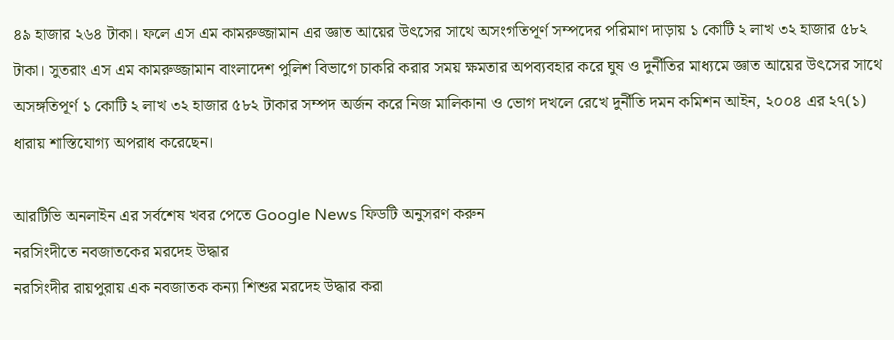৪৯ হাজার ২৬৪ টাকা। ফলে এস এম কামরুজ্জামান এর জ্ঞাত আয়ের উৎসের সাথে অসংগতিপূর্ণ সম্পদের পরিমাণ দাড়ায় ১ কোটি ২ লাখ ৩২ হাজার ৫৮২ টাকা। সুতরাং এস এম কামরুজ্জামান বাংলাদেশ পুলিশ বিভাগে চাকরি করার সময় ক্ষমতার অপব্যবহার করে ঘুষ ও দুর্নীতির মাধ্যমে জ্ঞাত আয়ের উৎসের সাথে অসঙ্গতিপূর্ণ ১ কোটি ২ লাখ ৩২ হাজার ৫৮২ টাকার সম্পদ অর্জন করে নিজ মালিকানা ও ভোগ দখলে রেখে দুর্নীতি দমন কমিশন আইন, ২০০৪ এর ২৭(১) ধারায় শাস্তিযোগ্য অপরাধ করেছেন।

আরটিভি অনলাইন এর সর্বশেষ খবর পেতে Google News ফিডটি অনুসরণ করুন
নরসিংদীতে নবজাতকের মরদেহ উদ্ধার
নরসিংদীর রায়পুরায় এক নবজাতক কন্যা শিশুর মরদেহ উদ্ধার করা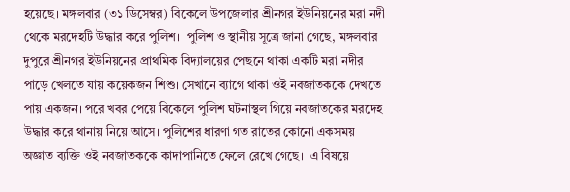হয়েছে। মঙ্গলবার (৩১ ডিসেম্বর) বিকেলে উপজেলার শ্রীনগর ইউনিয়নের মরা নদী থেকে মরদেহটি উদ্ধার করে পুলিশ।  পুলিশ ও স্থানীয় সূত্রে জানা গেছে, মঙ্গলবার দুপুরে শ্রীনগর ইউনিয়নের প্রাথমিক বিদ্যালয়ের পেছনে থাকা একটি মরা নদীর পাড়ে খেলতে যায় কয়েকজন শিশু। সেখানে ব্যাগে থাকা ওই নবজাতককে দেখতে পায় একজন। পরে খবর পেয়ে বিকেলে পুলিশ ঘটনাস্থল গিয়ে নবজাতকের মরদেহ উদ্ধার করে থানায় নিয়ে আসে। পুলিশের ধারণা গত রাতের কোনো একসময় অজ্ঞাত ব্যক্তি ওই নবজাতককে কাদাপানিতে ফেলে রেখে গেছে।  এ বিষয়ে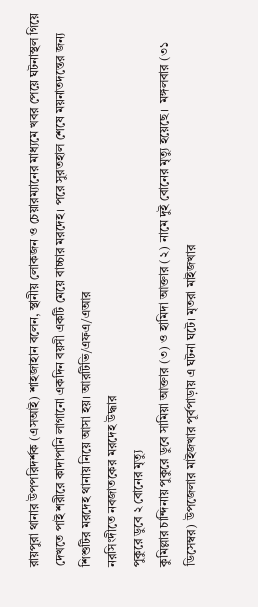রায়পুরা থানার উপপরিদর্শক (এসআই) শাহজাহান বলেন, স্থানীয় লোকজন ও চেয়ারম্যানের মাধ্যমে খবর পেয়ে ঘটনাস্থল গিয়ে দেখতে পাই শরীরে কাদাপানি লাগানো একদিন বয়সী একটি মেয়ে বাচ্চার মরদেহ। পরে সুরতহাল শেষে ময়নাতদন্তের জন্য শিশুটির মরদেহ থানায় নিয়ে আসা হয়। আরটিভি/এফএ/এআর
নরসিংদীতে নবজাতকের মরদেহ উদ্ধার
পুকুরে ডুবে ২ বোনের মৃত্যু
কুমিল্লার চান্দিনায় পুকুরে ডুবে সামিয়া আক্তার (৩) ও হামিদা আক্তার (২) নামে দুই বোনের মৃত্যু হয়েছে।  মঙ্গলবার (৩১ ডিসেম্বর) উপজেলার মাইজখার পূর্বপাড়ায় এ ঘটনা ঘটে। মৃতরা মাইজখার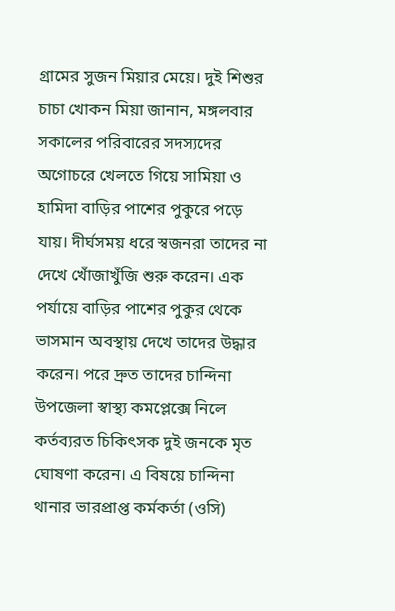গ্রামের সুজন মিয়ার মেয়ে। দুই শিশুর চাচা খোকন মিয়া জানান, মঙ্গলবার সকালের পরিবারের সদস্যদের অগোচরে খেলতে গিয়ে সামিয়া ও হামিদা বাড়ির পাশের পুকুরে পড়ে যায়। দীর্ঘসময় ধরে স্বজনরা তাদের না দেখে খোঁজাখুঁজি শুরু করেন। এক পর্যায়ে বাড়ির পাশের পুকুর থেকে ভাসমান অবস্থায় দেখে তাদের উদ্ধার করেন। পরে দ্রুত তাদের চান্দিনা উপজেলা স্বাস্থ্য কমপ্লেক্সে নিলে কর্তব্যরত চিকিৎসক দুই জনকে মৃত ঘোষণা করেন। এ বিষয়ে চান্দিনা থানার ভারপ্রাপ্ত কর্মকর্তা (ওসি)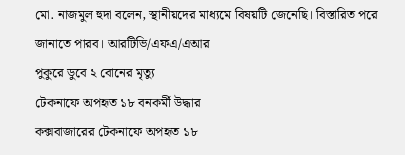মো. নাজমুল হুদা বলেন, স্থানীয়দের মাধ্যমে বিষয়টি জেনেছি। বিস্তারিত পরে জানাতে পারব। আরটিভি/এফএ/এআর
পুকুরে ডুবে ২ বোনের মৃত্যু
টেকনাফে অপহৃত ১৮ বনকর্মী উদ্ধার
কক্সবাজারের টেকনাফে অপহৃত ১৮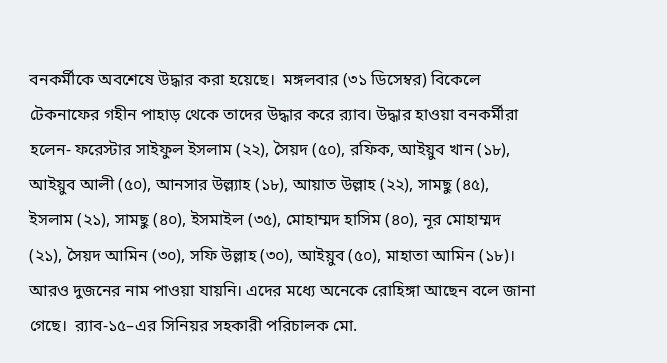বনকর্মীকে অবশেষে উদ্ধার করা হয়েছে।  মঙ্গলবার (৩১ ডিসেম্বর) বিকেলে টেকনাফের গহীন পাহাড় থেকে তাদের উদ্ধার করে র‍্যাব। উদ্ধার হাওয়া বনকর্মীরা হলেন- ফরেস্টার সাইফুল ইসলাম (২২), সৈয়দ (৫০), রফিক, আইয়ুব খান (১৮), আইয়ুব আলী (৫০), আনসার উল্ল্যাহ (১৮), আয়াত উল্লাহ (২২), সামছু (৪৫), ইসলাম (২১), সামছু (৪০), ইসমাইল (৩৫), মোহাম্মদ হাসিম (৪০), নূর মোহাম্মদ (২১), সৈয়দ আমিন (৩০), সফি উল্লাহ (৩০), আইয়ুব (৫০), মাহাতা আমিন (১৮)। আরও দুজনের নাম পাওয়া যায়নি। এদের মধ্যে অনেকে রোহিঙ্গা আছেন বলে জানা গেছে।  র‌্যাব-১৫–এর সিনিয়র সহকারী পরিচালক মো.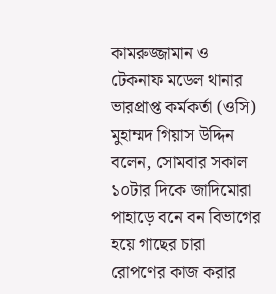কামরুজ্জামান ও টেকনাফ মডেল থানার ভারপ্রাপ্ত কর্মকর্তা (ওসি) মুহাম্মদ গিয়াস উদ্দিন বলেন, সোমবার সকাল ১০টার দিকে জাদিমোরা পাহাড়ে বনে বন বিভাগের হয়ে গাছের চারা রোপণের কাজ করার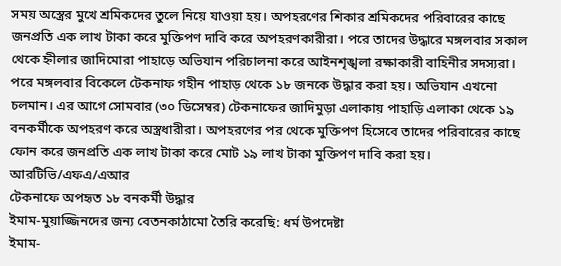সময় অস্ত্রের মুখে শ্রমিকদের তুলে নিয়ে যাওয়া হয়। অপহরণের শিকার শ্রমিকদের পরিবারের কাছে জনপ্রতি এক লাখ টাকা করে মুক্তিপণ দাবি করে অপহরণকারীরা। পরে তাদের উদ্ধারে মঙ্গলবার সকাল থেকে হ্নীলার জাদিমোরা পাহাড়ে অভিযান পরিচালনা করে আইনশৃঙ্খলা রক্ষাকারী বাহিনীর সদস্যরা। পরে মঙ্গলবার বিকেলে টেকনাফ গহীন পাহাড় থেকে ১৮ জনকে উদ্ধার করা হয়। অভিযান এখনো চলমান। এর আগে সোমবার (৩০ ডিসেম্বর) টেকনাফের জাদিমুড়া এলাকায় পাহাড়ি এলাকা থেকে ১৯ বনকর্মীকে অপহরণ করে অস্ত্রধারীরা। অপহরণের পর থেকে মুক্তিপণ হিসেবে তাদের পরিবারের কাছে ফোন করে জনপ্রতি এক লাখ টাকা করে মোট ১৯ লাখ টাকা মুক্তিপণ দাবি করা হয়। আরটিভি/এফএ/এআর
টেকনাফে অপহৃত ১৮ বনকর্মী উদ্ধার
ইমাম-মুয়াজ্জিনদের জন্য বেতনকাঠামো তৈরি করেছি: ধর্ম উপদেষ্টা
ইমাম-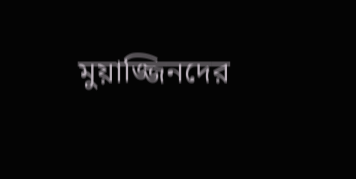মুয়াজ্জিনদের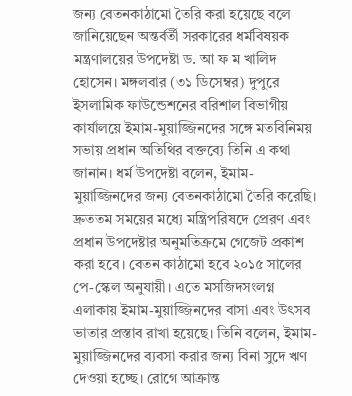জন্য বেতনকাঠামো তৈরি করা হয়েছে বলে জানিয়েছেন অন্তর্বর্তী সরকারের ধর্মবিষয়ক মন্ত্রণালয়ের উপদেষ্টা ড. আ ফ ম খালিদ হোসেন। মঙ্গলবার (৩১ ডিসেম্বর) দুপুরে ইসলামিক ফাউন্ডেশনের বরিশাল বিভাগীয় কার্যালয়ে ইমাম-মুয়াজ্জিনদের সঙ্গে মতবিনিময় সভায় প্রধান অতিথির বক্তব্যে তিনি এ কথা জানান। ধর্ম উপদেষ্টা বলেন, ইমাম-মুয়াজ্জিনদের জন্য বেতনকাঠামো তৈরি করেছি। দ্রুততম সময়ের মধ্যে মন্ত্রিপরিষদে প্রেরণ এবং প্রধান উপদেষ্টার অনুমতিক্রমে গেজেট প্রকাশ করা হবে। বেতন কাঠামো হবে ২০১৫ সালের পে-স্কেল অনুযায়ী। এতে মসজিদসংলগ্ন এলাকায় ইমাম-মুয়াজ্জিনদের বাসা এবং উৎসব ভাতার প্রস্তাব রাখা হয়েছে। তিনি বলেন, ইমাম-মুয়াজ্জিনদের ব্যবসা করার জন্য বিনা সুদে ঋণ দেওয়া হচ্ছে। রোগে আক্রান্ত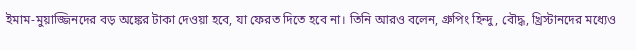ইমাম-মুয়াজ্জিনদের বড় অঙ্কের টাকা দেওয়া হবে, যা ফেরত দিতে হবে না। তিনি আরও বলেন, গ্রুপিং হিন্দু, বৌদ্ধ, খ্রিস্টানদের মধ্যেও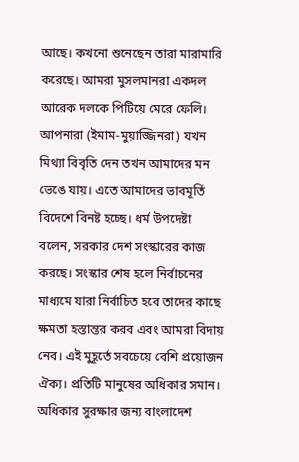আছে। কখনো শুনেছেন তারা মারামারি করেছে। আমরা মুসলমানরা একদল আরেক দলকে পিটিয়ে মেরে ফেলি। আপনারা (ইমাম-মুয়াজ্জিনরা) যখন মিথ্যা বিবৃতি দেন তখন আমাদের মন ভেঙে যায়। এতে আমাদের ভাবমূর্তি বিদেশে বিনষ্ট হচ্ছে। ধর্ম উপদেষ্টা বলেন, সরকার দেশ সংস্কারের কাজ করছে। সংস্কার শেষ হলে নির্বাচনের মাধ্যমে যারা নির্বাচিত হবে তাদের কাছে ক্ষমতা হস্তান্তর করব এবং আমরা বিদায় নেব। এই মুহূর্তে সবচেয়ে বেশি প্রয়োজন ঐক্য। প্রতিটি মানুষের অধিকার সমান। অধিকার সুরক্ষার জন্য বাংলাদেশ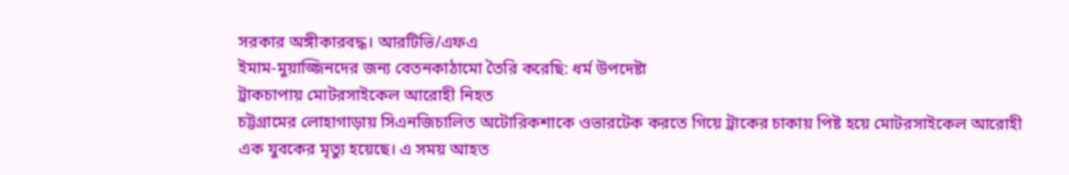সরকার অঙ্গীকারবদ্ধ। আরটিভি/এফএ
ইমাম-মুয়াজ্জিনদের জন্য বেতনকাঠামো তৈরি করেছি: ধর্ম উপদেষ্টা
ট্রাকচাপায় মোটরসাইকেল আরোহী নিহত
চট্টগ্রামের লোহাগাড়ায় সিএনজিচালিত অটোরিকশাকে ওভারটেক করতে গিয়ে ট্রাকের চাকায় পিষ্ট হয়ে মোটরসাইকেল আরোহী এক যুবকের মৃত্যু হয়েছে। এ সময় আহত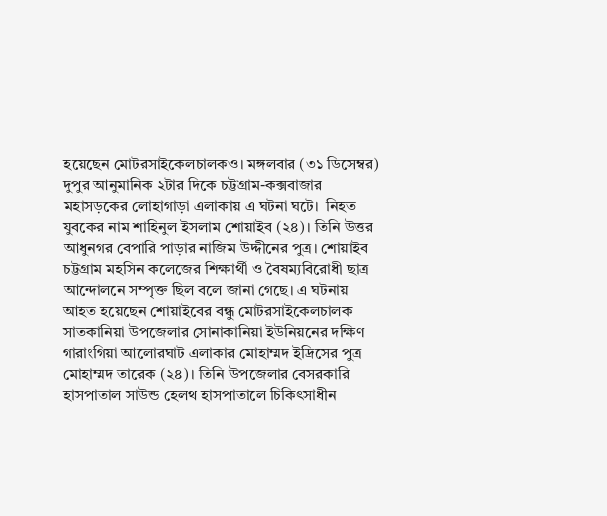হয়েছেন মোটরসাইকেলচালকও। মঙ্গলবার (৩১ ডিসেম্বর) দুপুর আনুমানিক ২টার দিকে চট্টগ্রাম-কক্সবাজার মহাসড়কের লোহাগাড়া এলাকায় এ ঘটনা ঘটে।  নিহত যুবকের নাম শাহিনুল ইসলাম শোয়াইব (২৪)। তিনি উত্তর আধুনগর বেপারি পাড়ার নাজিম উদ্দীনের পুত্র। শোয়াইব চট্টগ্রাম মহসিন কলেজের শিক্ষার্থী ও বৈষম্যবিরোধী ছাত্র আন্দোলনে সম্পৃক্ত ছিল বলে জানা গেছে। এ ঘটনায় আহত হয়েছেন শোয়াইবের বন্ধু মোটরসাইকেলচালক সাতকানিয়া উপজেলার সোনাকানিয়া ইউনিয়নের দক্ষিণ গারাংগিয়া আলোরঘাট এলাকার মোহাম্মদ ইদ্রিসের পুত্র মোহাম্মদ তারেক (২৪)। তিনি উপজেলার বেসরকারি হাসপাতাল সাউন্ড হেলথ হাসপাতালে চিকিৎসাধীন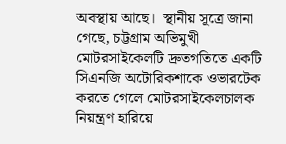অবস্থায় আছে।  স্থানীয় সূত্রে জানা গেছে, চট্টগ্রাম অভিমুখী মোটরসাইকেলটি দ্রুতগতিতে একটি সিএনজি অটোরিকশাকে ওভারটেক করতে গেলে মোটরসাইকেলচালক নিয়ন্ত্রণ হারিয়ে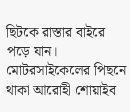ছিটকে রাস্তার বাইরে পড়ে যান। মোটরসাইকেলের পিছনে থাকা আরোহী শোয়াইব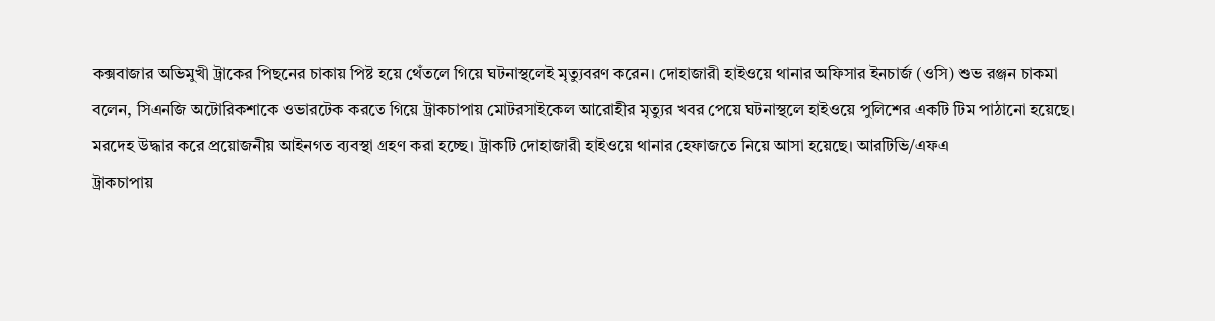কক্সবাজার অভিমুখী ট্রাকের পিছনের চাকায় পিষ্ট হয়ে থেঁতলে গিয়ে ঘটনাস্থলেই মৃত্যুবরণ করেন। দোহাজারী হাইওয়ে থানার অফিসার ইনচার্জ (ওসি) শুভ রঞ্জন চাকমা বলেন, সিএনজি অটোরিকশাকে ওভারটেক করতে গিয়ে ট্রাকচাপায় মোটরসাইকেল আরোহীর মৃত্যুর খবর পেয়ে ঘটনাস্থলে হাইওয়ে পুলিশের একটি টিম পাঠানো হয়েছে। মরদেহ উদ্ধার করে প্রয়োজনীয় আইনগত ব্যবস্থা গ্রহণ করা হচ্ছে। ট্রাকটি দোহাজারী হাইওয়ে থানার হেফাজতে নিয়ে আসা হয়েছে। আরটিভি/এফএ
ট্রাকচাপায়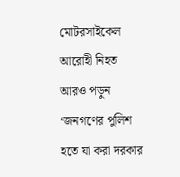মোটরসাইকেল আরোহী নিহত
আরও পড়ুন
‘জনগণের পুলিশ হতে যা করা দরকার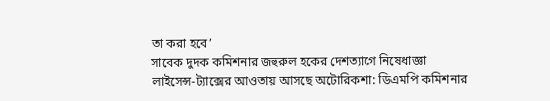তা করা হবে’
সাবেক দুদক কমিশনার জহুরুল হকের দেশত্যাগে নিষেধাজ্ঞা
লাইসেন্স-ট্যাক্সের আওতায় আসছে অটোরিকশা: ডিএমপি কমিশনার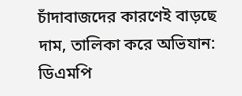চাঁদাবাজদের কারণেই বাড়ছে দাম, তালিকা করে অভিযান: ডিএমপি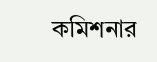কমিশনার